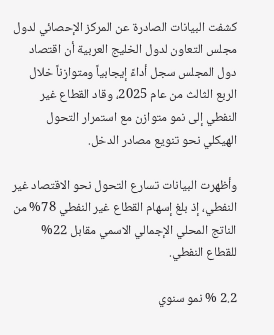كشفت البيانات الصادرة عن المركز الإحصائي لدول مجلس التعاون لدول الخليج العربية أن اقتصاد دول المجلس سجل أداءً إيجابياً ومتوازناً خلال الربع الثالث من عام 2025، وقاد القطاع غير النفطي إلى نمو متوازن مع استمرار التحول الهيكلي نحو تنويع مصادر الدخل.

وأظهرت البيانات تسارع التحول نحو الاقتصاد غير النفطي، إذ بلغ إسهام القطاع غير النفطي 78% من الناتج المحلي الإجمالي الاسمي مقابل 22% للقطاع النفطي.

2.2 % نمو سنوي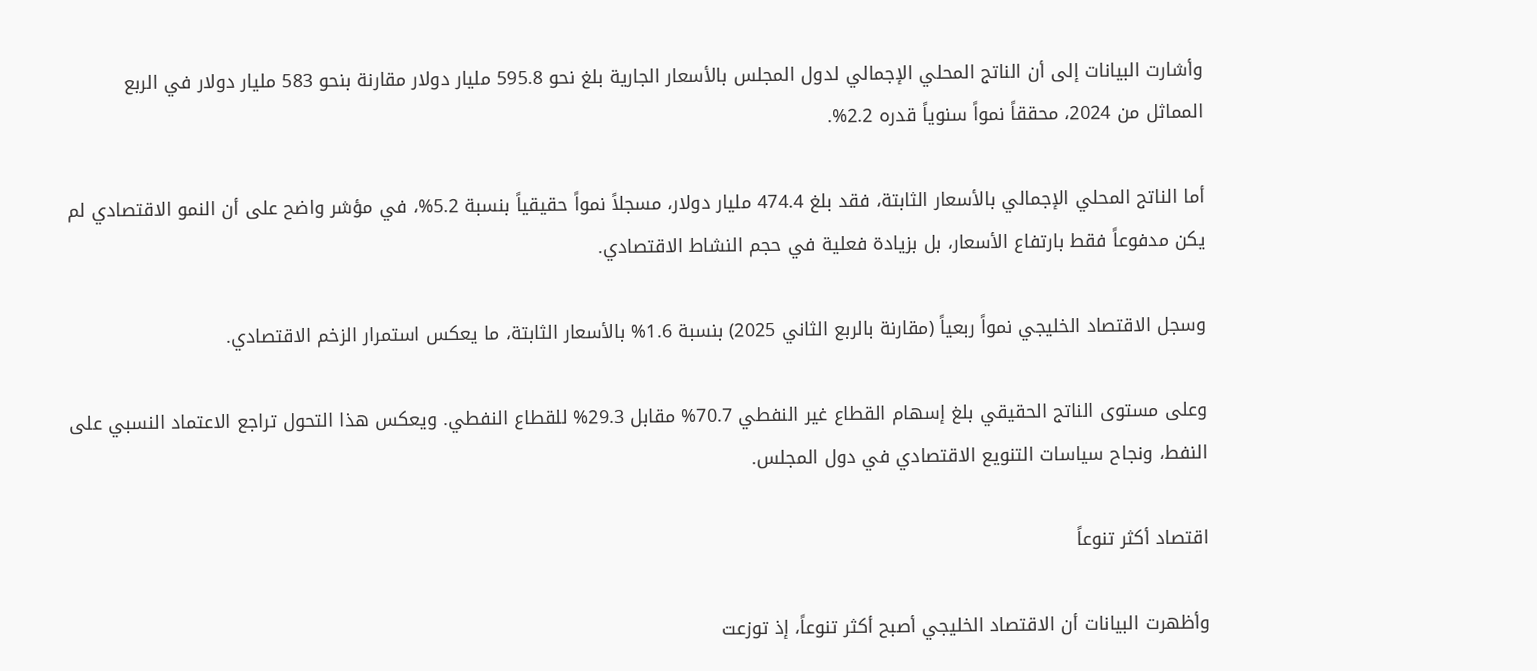وأشارت البيانات إلى أن الناتج المحلي الإجمالي لدول المجلس بالأسعار الجارية بلغ نحو 595.8 مليار دولار مقارنة بنحو 583 مليار دولار في الربع المماثل من 2024، محققاً نمواً سنوياً قدره 2.2%.

أما الناتج المحلي الإجمالي بالأسعار الثابتة، فقد بلغ 474.4 مليار دولار، مسجلاً نمواً حقيقياً بنسبة 5.2%، في مؤشر واضح على أن النمو الاقتصادي لم يكن مدفوعاً فقط بارتفاع الأسعار، بل بزيادة فعلية في حجم النشاط الاقتصادي.

وسجل الاقتصاد الخليجي نمواً ربعياً (مقارنة بالربع الثاني 2025) بنسبة 1.6% بالأسعار الثابتة، ما يعكس استمرار الزخم الاقتصادي.

وعلى مستوى الناتج الحقيقي بلغ إسهام القطاع غير النفطي 70.7% مقابل 29.3% للقطاع النفطي. ويعكس هذا التحول تراجع الاعتماد النسبي على النفط، ونجاح سياسات التنويع الاقتصادي في دول المجلس.

اقتصاد أكثر تنوعاً

وأظهرت البيانات أن الاقتصاد الخليجي أصبح أكثر تنوعاً، إذ توزعت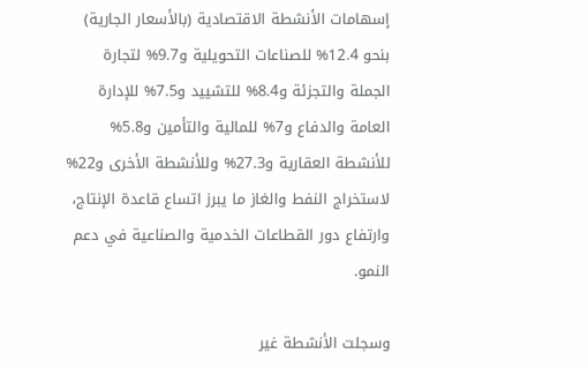إسهامات الأنشطة الاقتصادية (بالأسعار الجارية) بنحو 12.4% للصناعات التحويلية و9.7% لتجارة الجملة والتجزئة و8.4% للتشييد و7.5% للإدارة العامة والدفاع و7% للمالية والتأمين و5.8% للأنشطة العقارية و27.3% وللأنشطة الأخرى و22% لاستخراج النفط والغاز ما يبرز اتساع قاعدة الإنتاج، وارتفاع دور القطاعات الخدمية والصناعية في دعم النمو.

وسجلت الأنشطة غير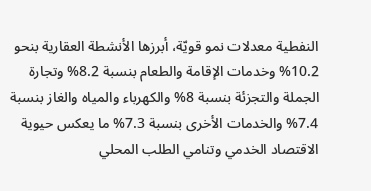النفطية معدلات نمو قويّة، أبرزها الأنشطة العقارية بنحو 10.2% وخدمات الإقامة والطعام بنسبة 8.2% وتجارة الجملة والتجزئة بنسبة 8% والكهرباء والمياه والغاز بنسبة 7.4% والخدمات الأخرى بنسبة 7.3% ما يعكس حيوية الاقتصاد الخدمي وتنامي الطلب المحلي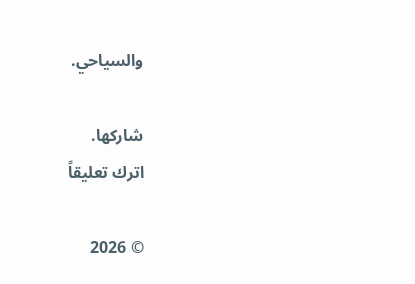والسياحي.

شاركها.
اترك تعليقاً

© 2026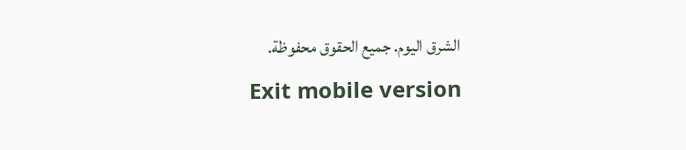الشرق اليوم. جميع الحقوق محفوظة.
Exit mobile version